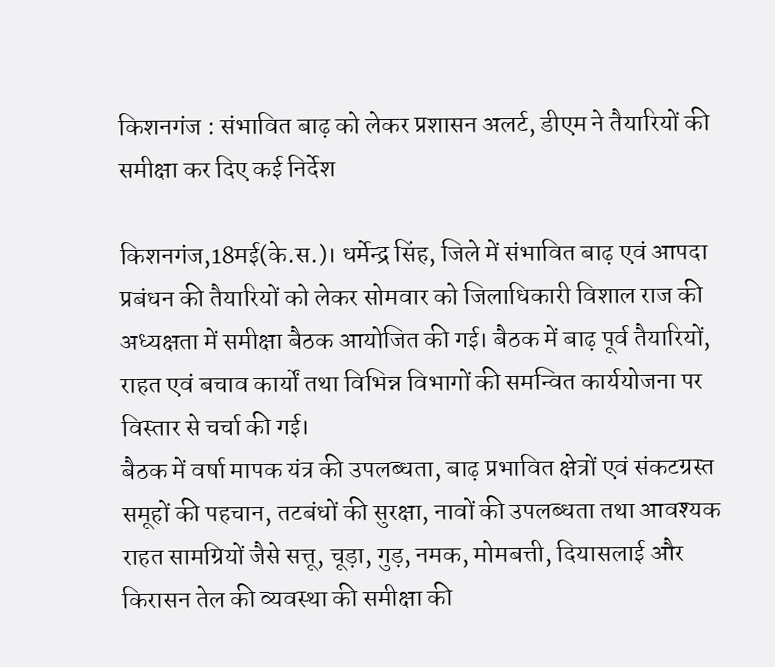किशनगंज : संभावित बाढ़ को लेकर प्रशासन अलर्ट, डीएम ने तैयारियों की समीक्षा कर दिए कई निर्देश

किशनगंज,18मई(के.स.)। धर्मेन्द्र सिंह, जिले में संभावित बाढ़ एवं आपदा प्रबंधन की तैयारियों को लेकर सोमवार को जिलाधिकारी विशाल राज की अध्यक्षता में समीक्षा बैठक आयोजित की गई। बैठक में बाढ़ पूर्व तैयारियों, राहत एवं बचाव कार्यों तथा विभिन्न विभागों की समन्वित कार्ययोजना पर विस्तार से चर्चा की गई।
बैठक में वर्षा मापक यंत्र की उपलब्धता, बाढ़ प्रभावित क्षेत्रों एवं संकटग्रस्त समूहों की पहचान, तटबंधों की सुरक्षा, नावों की उपलब्धता तथा आवश्यक राहत सामग्रियों जैसे सत्तू, चूड़ा, गुड़, नमक, मोमबत्ती, दियासलाई और किरासन तेल की व्यवस्था की समीक्षा की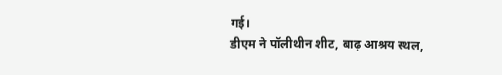गई।
डीएम ने पॉलीथीन शीट, बाढ़ आश्रय स्थल,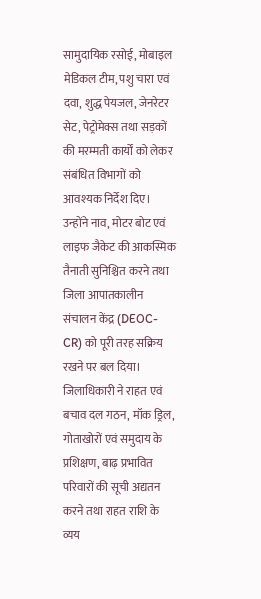सामुदायिक रसोई, मोबाइल मेडिकल टीम, पशु चारा एवं दवा, शुद्ध पेयजल, जेनरेटर सेट, पेट्रोमेक्स तथा सड़कों की मरम्मती कार्यों को लेकर संबंधित विभागों को आवश्यक निर्देश दिए। उन्होंने नाव, मोटर बोट एवं लाइफ जैकेट की आकस्मिक तैनाती सुनिश्चित करने तथा जिला आपातकालीन संचालन केंद्र (DEOC-CR) को पूरी तरह सक्रिय रखने पर बल दिया।
जिलाधिकारी ने राहत एवं बचाव दल गठन, मॉक ड्रिल, गोताखोरों एवं समुदाय के प्रशिक्षण, बाढ़ प्रभावित परिवारों की सूची अद्यतन करने तथा राहत राशि के व्यय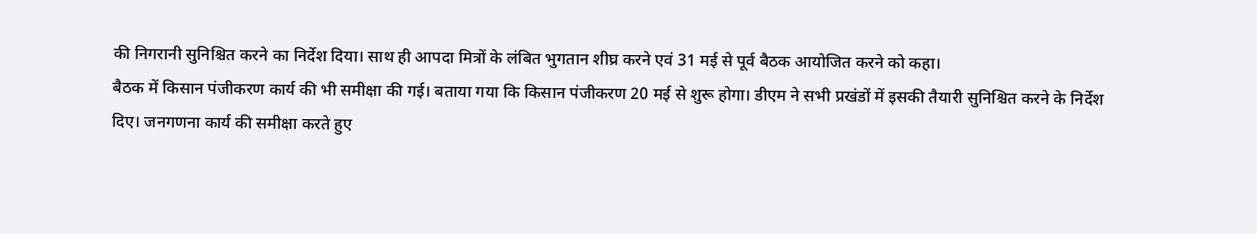की निगरानी सुनिश्चित करने का निर्देश दिया। साथ ही आपदा मित्रों के लंबित भुगतान शीघ्र करने एवं 31 मई से पूर्व बैठक आयोजित करने को कहा।
बैठक में किसान पंजीकरण कार्य की भी समीक्षा की गई। बताया गया कि किसान पंजीकरण 20 मई से शुरू होगा। डीएम ने सभी प्रखंडों में इसकी तैयारी सुनिश्चित करने के निर्देश दिए। जनगणना कार्य की समीक्षा करते हुए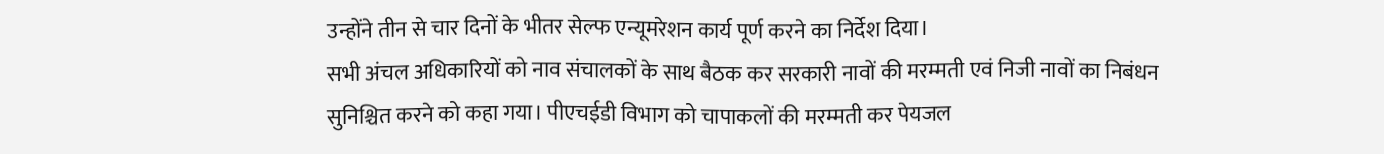उन्होंने तीन से चार दिनों के भीतर सेल्फ एन्यूमरेशन कार्य पूर्ण करने का निर्देश दिया।
सभी अंचल अधिकारियों को नाव संचालकों के साथ बैठक कर सरकारी नावों की मरम्मती एवं निजी नावों का निबंधन सुनिश्चित करने को कहा गया। पीएचईडी विभाग को चापाकलों की मरम्मती कर पेयजल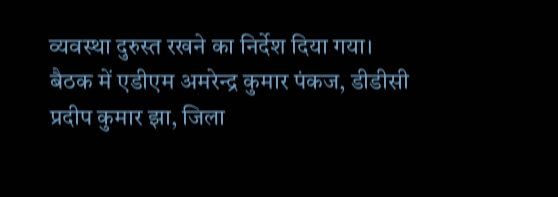व्यवस्था दुरुस्त रखने का निर्देश दिया गया।
बैठक में एडीएम अमरेन्द्र कुमार पंकज, डीडीसी प्रदीप कुमार झा, जिला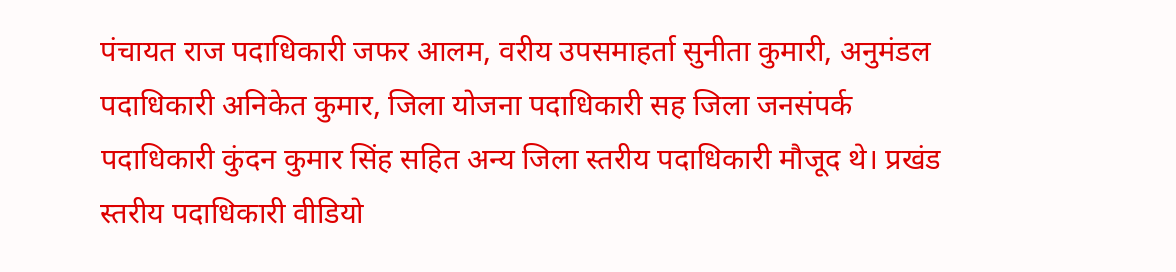पंचायत राज पदाधिकारी जफर आलम, वरीय उपसमाहर्ता सुनीता कुमारी, अनुमंडल पदाधिकारी अनिकेत कुमार, जिला योजना पदाधिकारी सह जिला जनसंपर्क पदाधिकारी कुंदन कुमार सिंह सहित अन्य जिला स्तरीय पदाधिकारी मौजूद थे। प्रखंड स्तरीय पदाधिकारी वीडियो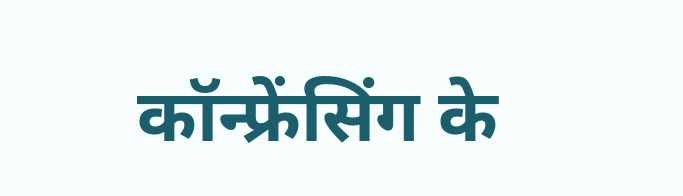कॉन्फ्रेंसिंग के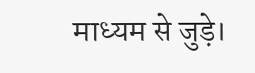माध्यम से जुड़े।